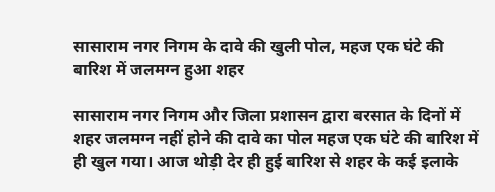सासाराम नगर निगम के दावे की खुली पोल, महज एक घंटे की बारिश में जलमग्न हुआ शहर

सासाराम नगर निगम और जिला प्रशासन द्वारा बरसात के दिनों में शहर जलमग्न नहीं होने की दावे का पोल महज एक घंटे की बारिश में ही खुल गया। आज थोड़ी देर ही हुई बारिश से शहर के कई इलाके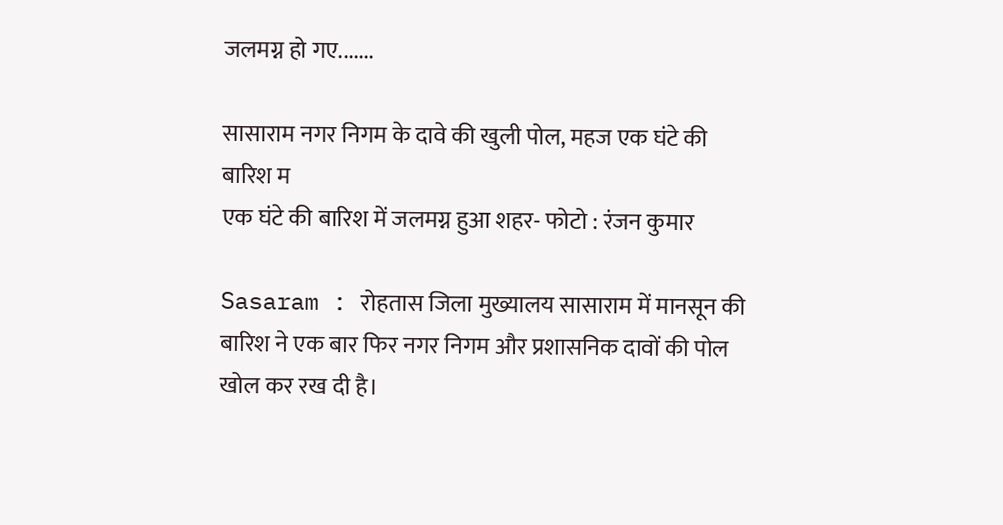जलमग्न हो गए.......

सासाराम नगर निगम के दावे की खुली पोल, महज एक घंटे की बारिश म
एक घंटे की बारिश में जलमग्न हुआ शहर- फोटो : रंजन कुमार

Sasaram : रोहतास जिला मुख्यालय सासाराम में मानसून की बारिश ने एक बार फिर नगर निगम और प्रशासनिक दावों की पोल खोल कर रख दी है।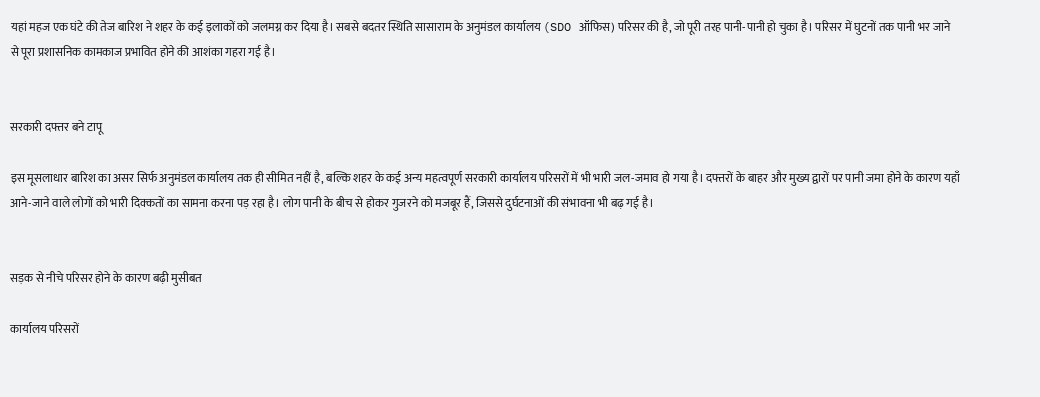यहां महज एक घंटे की तेज बारिश ने शहर के कई इलाकों को जलमग्न कर दिया है। सबसे बदतर स्थिति सासाराम के अनुमंडल कार्यालय (SDO ऑफिस) परिसर की है, जो पूरी तरह पानी-पानी हो चुका है। परिसर में घुटनों तक पानी भर जाने से पूरा प्रशासनिक कामकाज प्रभावित होने की आशंका गहरा गई है।


सरकारी दफ्तर बने टापू

इस मूसलाधार बारिश का असर सिर्फ अनुमंडल कार्यालय तक ही सीमित नहीं है, बल्कि शहर के कई अन्य महत्वपूर्ण सरकारी कार्यालय परिसरों में भी भारी जल-जमाव हो गया है। दफ्तरों के बाहर और मुख्य द्वारों पर पानी जमा होने के कारण यहाँ आने-जाने वाले लोगों को भारी दिक्कतों का सामना करना पड़ रहा है। लोग पानी के बीच से होकर गुजरने को मजबूर हैं, जिससे दुर्घटनाओं की संभावना भी बढ़ गई है।


सड़क से नीचे परिसर होने के कारण बढ़ी मुसीबत

कार्यालय परिसरों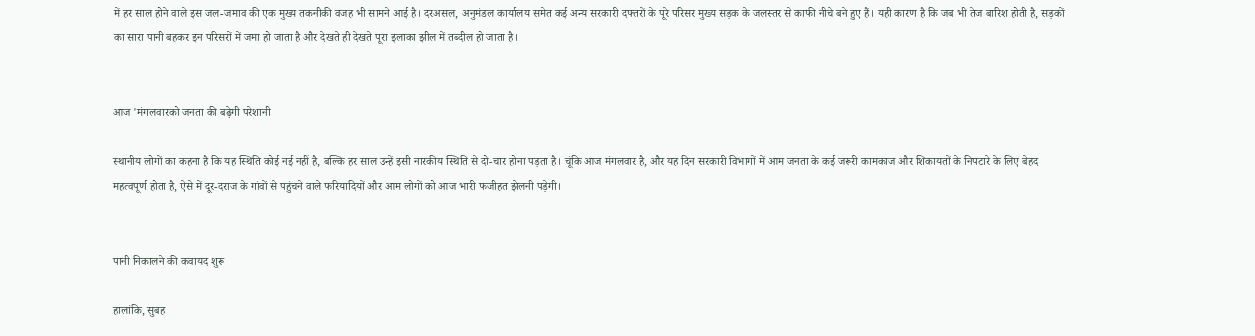में हर साल होने वाले इस जल-जमाव की एक मुख्य तकनीकी वजह भी सामने आई है। दरअसल, अनुमंडल कार्यालय समेत कई अन्य सरकारी दफ्तरों के पूरे परिसर मुख्य सड़क के जलस्तर से काफी नीचे बने हुए हैं। यही कारण है कि जब भी तेज बारिश होती है, सड़कों का सारा पानी बहकर इन परिसरों में जमा हो जाता है और देखते ही देखते पूरा इलाका झील में तब्दील हो जाता है।


आज 'मंगलवारको जनता की बढ़ेगी परेशानी

स्थानीय लोगों का कहना है कि यह स्थिति कोई नई नहीं है, बल्कि हर साल उन्हें इसी नारकीय स्थिति से दो-चार होना पड़ता है। चूंकि आज मंगलवार है, और यह दिन सरकारी विभागों में आम जनता के कई जरूरी कामकाज और शिकायतों के निपटारे के लिए बेहद महत्वपूर्ण होता है, ऐसे में दूर-दराज के गांवों से पहुंचने वाले फरियादियों और आम लोगों को आज भारी फजीहत झेलनी पड़ेगी।


पानी निकालने की कवायद शुरू

हालांकि, सुबह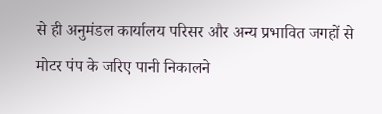से ही अनुमंडल कार्यालय परिसर और अन्य प्रभावित जगहों से मोटर पंप के जरिए पानी निकालने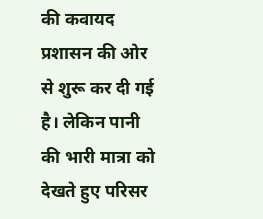की कवायद प्रशासन की ओर से शुरू कर दी गई है। लेकिन पानी की भारी मात्रा को देखते हुए परिसर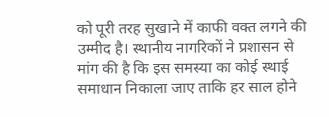को पूरी तरह सुखाने में काफी वक्त लगने की उम्मीद है। स्थानीय नागरिकों ने प्रशासन से मांग की है कि इस समस्या का कोई स्थाई समाधान निकाला जाए ताकि हर साल होने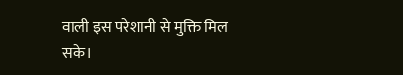वाली इस परेशानी से मुक्ति मिल सके।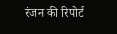रंजन की रिपोर्ट